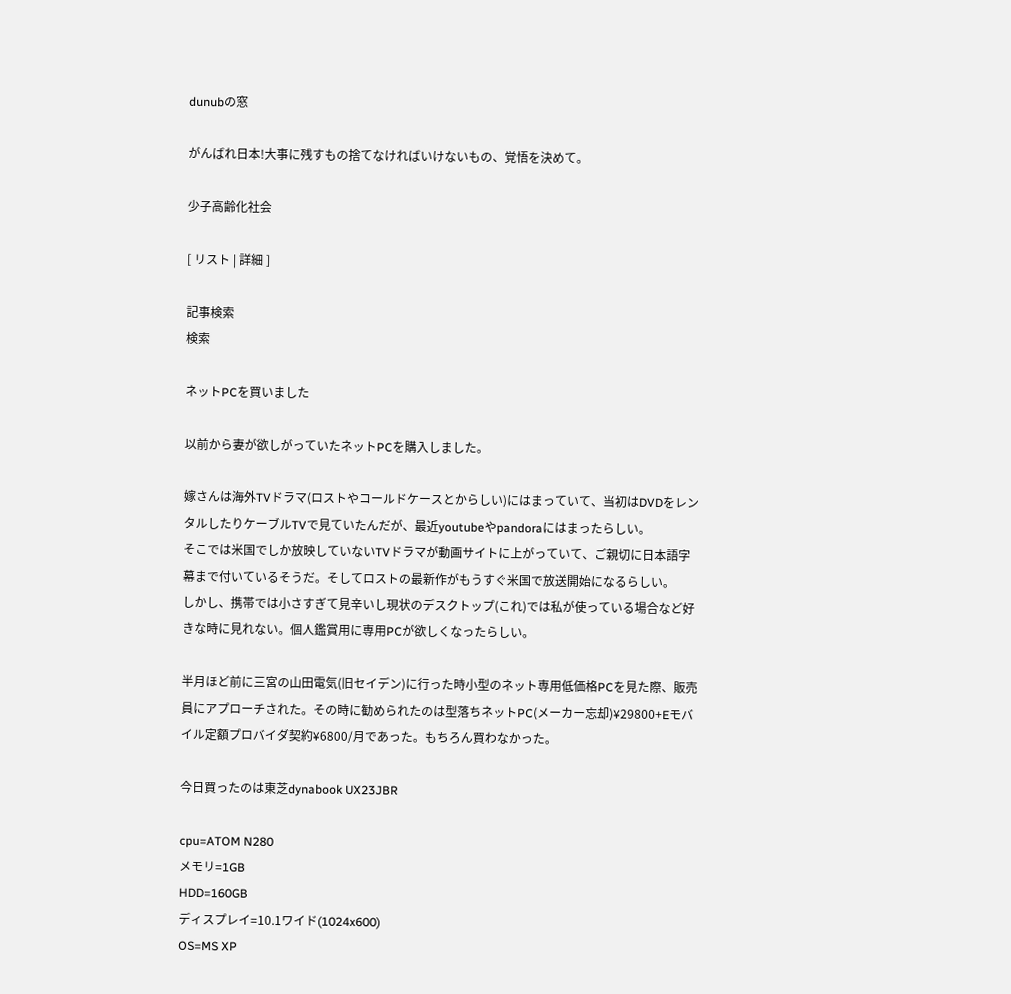dunubの窓

がんばれ日本!大事に残すもの捨てなければいけないもの、覚悟を決めて。

少子高齢化社会

[ リスト | 詳細 ]

記事検索
検索

ネットPCを買いました

以前から妻が欲しがっていたネットPCを購入しました。

嫁さんは海外TVドラマ(ロストやコールドケースとからしい)にはまっていて、当初はDVDをレンタルしたりケーブルTVで見ていたんだが、最近youtubeやpandoraにはまったらしい。
そこでは米国でしか放映していないTVドラマが動画サイトに上がっていて、ご親切に日本語字幕まで付いているそうだ。そしてロストの最新作がもうすぐ米国で放送開始になるらしい。
しかし、携帯では小さすぎて見辛いし現状のデスクトップ(これ)では私が使っている場合など好きな時に見れない。個人鑑賞用に専用PCが欲しくなったらしい。

半月ほど前に三宮の山田電気(旧セイデン)に行った時小型のネット専用低価格PCを見た際、販売員にアプローチされた。その時に勧められたのは型落ちネットPC(メーカー忘却)¥29800+Eモバイル定額プロバイダ契約¥6800/月であった。もちろん買わなかった。

今日買ったのは東芝dynabook UX23JBR

cpu=ATOM N280
メモリ=1GB
HDD=160GB
ディスプレイ=10.1ワイド(1024x600)
OS=MS XP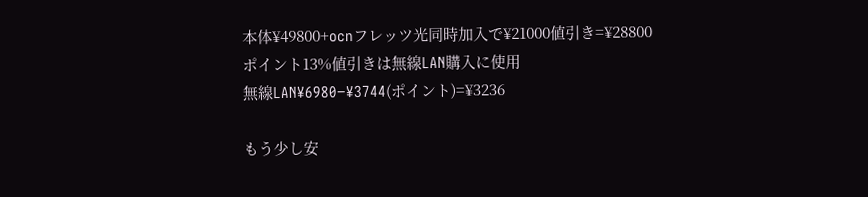本体¥49800+ocnフレッツ光同時加入で¥21000値引き=¥28800
ポイント13%値引きは無線LAN購入に使用
無線LAN¥6980−¥3744(ポイント)=¥3236

もう少し安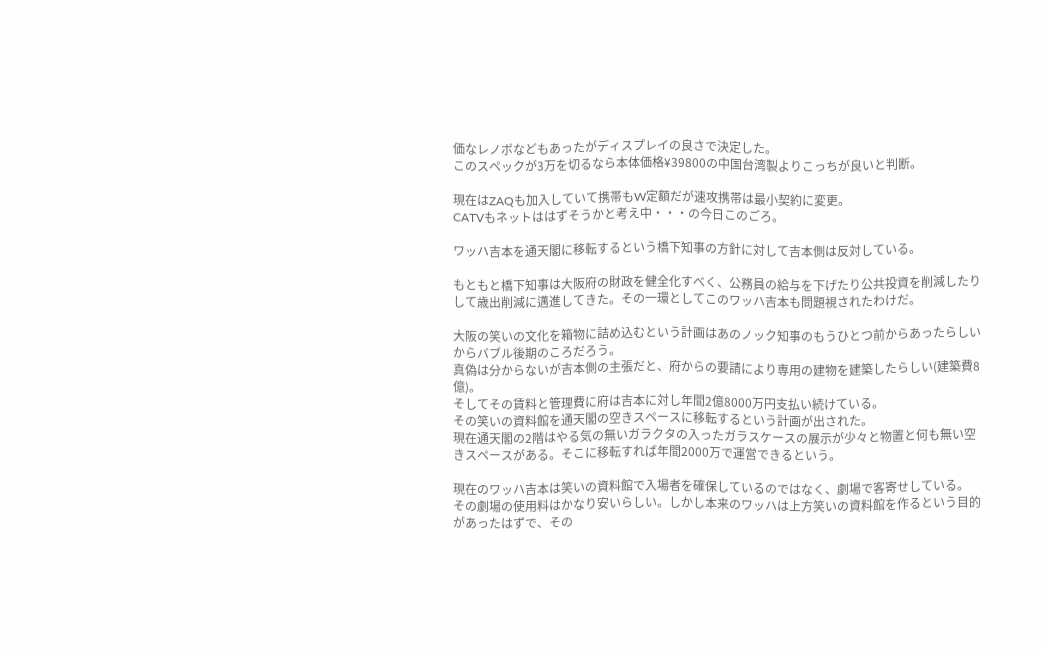価なレノボなどもあったがディスプレイの良さで決定した。
このスペックが3万を切るなら本体価格¥39800の中国台湾製よりこっちが良いと判断。

現在はZAQも加入していて携帯もW定額だが速攻携帯は最小契約に変更。
CATVもネットははずそうかと考え中・・・の今日このごろ。

ワッハ吉本を通天閣に移転するという橋下知事の方針に対して吉本側は反対している。

もともと橋下知事は大阪府の財政を健全化すべく、公務員の給与を下げたり公共投資を削減したりして歳出削減に邁進してきた。その一環としてこのワッハ吉本も問題視されたわけだ。

大阪の笑いの文化を箱物に詰め込むという計画はあのノック知事のもうひとつ前からあったらしいからバブル後期のころだろう。
真偽は分からないが吉本側の主張だと、府からの要請により専用の建物を建築したらしい(建築費8億)。
そしてその賃料と管理費に府は吉本に対し年間2億8000万円支払い続けている。
その笑いの資料館を通天閣の空きスペースに移転するという計画が出された。
現在通天閣の2階はやる気の無いガラクタの入ったガラスケースの展示が少々と物置と何も無い空きスペースがある。そこに移転すれば年間2000万で運営できるという。

現在のワッハ吉本は笑いの資料館で入場者を確保しているのではなく、劇場で客寄せしている。
その劇場の使用料はかなり安いらしい。しかし本来のワッハは上方笑いの資料館を作るという目的があったはずで、その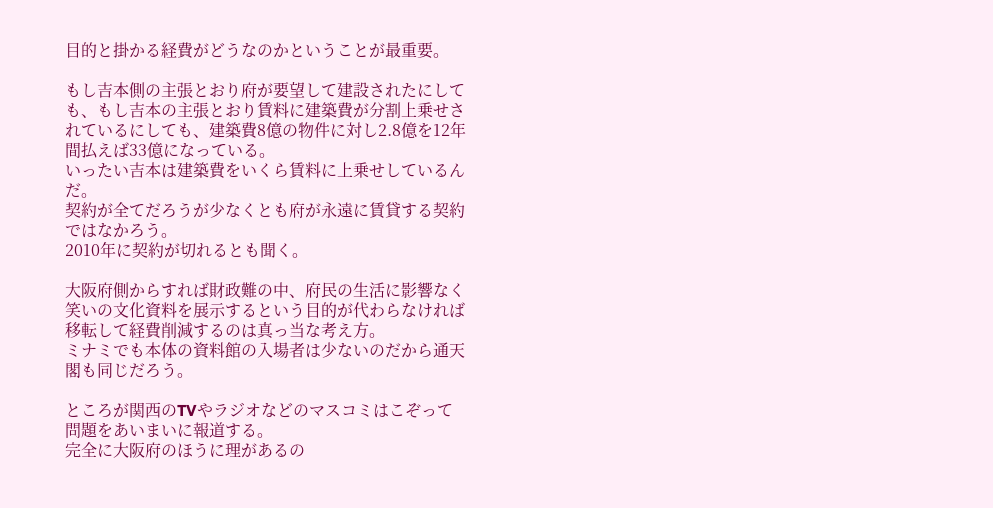目的と掛かる経費がどうなのかということが最重要。

もし吉本側の主張とおり府が要望して建設されたにしても、もし吉本の主張とおり賃料に建築費が分割上乗せされているにしても、建築費8億の物件に対し2.8億を12年間払えば33億になっている。
いったい吉本は建築費をいくら賃料に上乗せしているんだ。
契約が全てだろうが少なくとも府が永遠に賃貸する契約ではなかろう。
2010年に契約が切れるとも聞く。

大阪府側からすれば財政難の中、府民の生活に影響なく笑いの文化資料を展示するという目的が代わらなければ移転して経費削減するのは真っ当な考え方。
ミナミでも本体の資料館の入場者は少ないのだから通天閣も同じだろう。

ところが関西のTVやラジオなどのマスコミはこぞって問題をあいまいに報道する。
完全に大阪府のほうに理があるの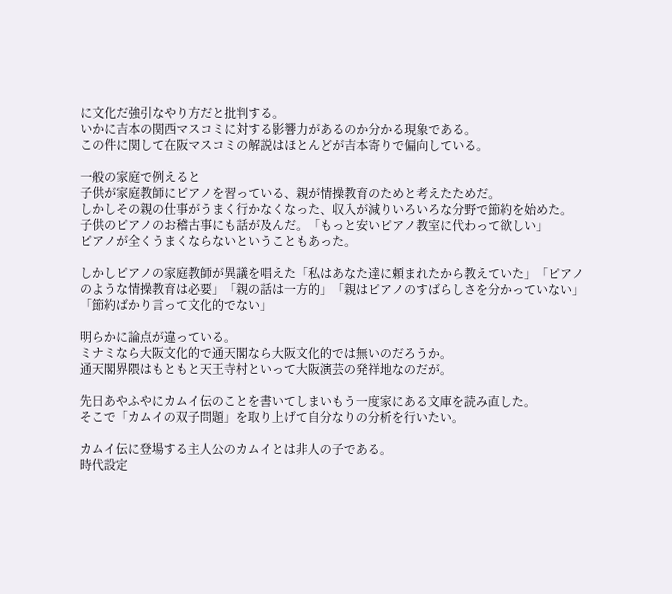に文化だ強引なやり方だと批判する。
いかに吉本の関西マスコミに対する影響力があるのか分かる現象である。
この件に関して在阪マスコミの解説はほとんどが吉本寄りで偏向している。

一般の家庭で例えると
子供が家庭教師にピアノを習っている、親が情操教育のためと考えたためだ。
しかしその親の仕事がうまく行かなくなった、収入が減りいろいろな分野で節約を始めた。
子供のピアノのお稽古事にも話が及んだ。「もっと安いピアノ教室に代わって欲しい」
ピアノが全くうまくならないということもあった。

しかしピアノの家庭教師が異議を唱えた「私はあなた達に頼まれたから教えていた」「ピアノのような情操教育は必要」「親の話は一方的」「親はピアノのすばらしさを分かっていない」「節約ばかり言って文化的でない」

明らかに論点が違っている。
ミナミなら大阪文化的で通天閣なら大阪文化的では無いのだろうか。
通天閣界隈はもともと天王寺村といって大阪演芸の発祥地なのだが。

先日あやふやにカムイ伝のことを書いてしまいもう一度家にある文庫を読み直した。
そこで「カムイの双子問題」を取り上げて自分なりの分析を行いたい。

カムイ伝に登場する主人公のカムイとは非人の子である。
時代設定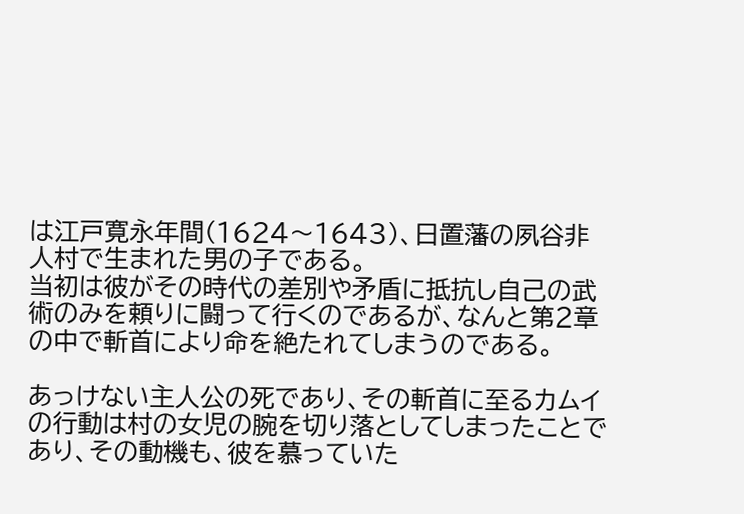は江戸寛永年間(1624〜1643)、日置藩の夙谷非人村で生まれた男の子である。
当初は彼がその時代の差別や矛盾に抵抗し自己の武術のみを頼りに闘って行くのであるが、なんと第2章の中で斬首により命を絶たれてしまうのである。

あっけない主人公の死であり、その斬首に至るカムイの行動は村の女児の腕を切り落としてしまったことであり、その動機も、彼を慕っていた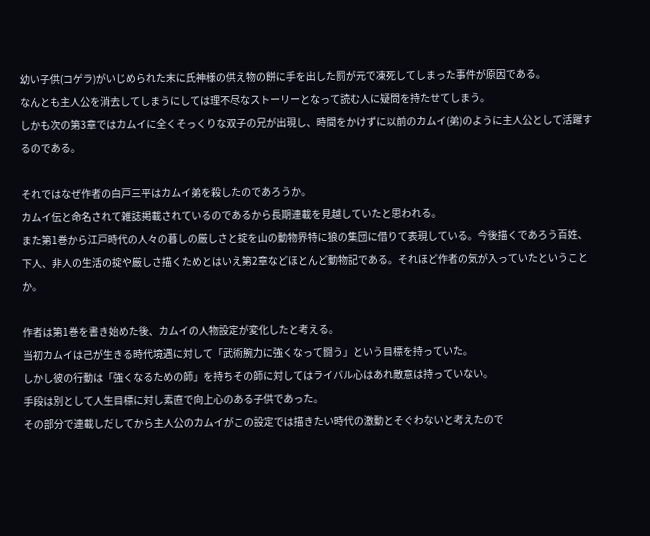幼い子供(コゲラ)がいじめられた末に氏神様の供え物の餅に手を出した罰が元で凍死してしまった事件が原因である。
なんとも主人公を消去してしまうにしては理不尽なストーリーとなって読む人に疑問を持たせてしまう。
しかも次の第3章ではカムイに全くそっくりな双子の兄が出現し、時間をかけずに以前のカムイ(弟)のように主人公として活躍するのである。

それではなぜ作者の白戸三平はカムイ弟を殺したのであろうか。
カムイ伝と命名されて雑誌掲載されているのであるから長期連載を見越していたと思われる。
また第1巻から江戸時代の人々の暮しの厳しさと掟を山の動物界特に狼の集団に借りて表現している。今後描くであろう百姓、下人、非人の生活の掟や厳しさ描くためとはいえ第2章などほとんど動物記である。それほど作者の気が入っていたということか。

作者は第1巻を書き始めた後、カムイの人物設定が変化したと考える。
当初カムイは己が生きる時代境遇に対して「武術腕力に強くなって闘う」という目標を持っていた。
しかし彼の行動は「強くなるための師」を持ちその師に対してはライバル心はあれ敵意は持っていない。
手段は別として人生目標に対し素直で向上心のある子供であった。
その部分で連載しだしてから主人公のカムイがこの設定では描きたい時代の激動とそぐわないと考えたので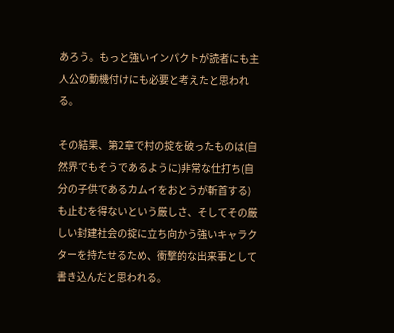あろう。もっと強いインパクトが読者にも主人公の動機付けにも必要と考えたと思われる。

その結果、第2章で村の掟を破ったものは(自然界でもそうであるように)非常な仕打ち(自分の子供であるカムイをおとうが斬首する)も止むを得ないという厳しさ、そしてその厳しい封建社会の掟に立ち向かう強いキャラクターを持たせるため、衝撃的な出来事として書き込んだと思われる。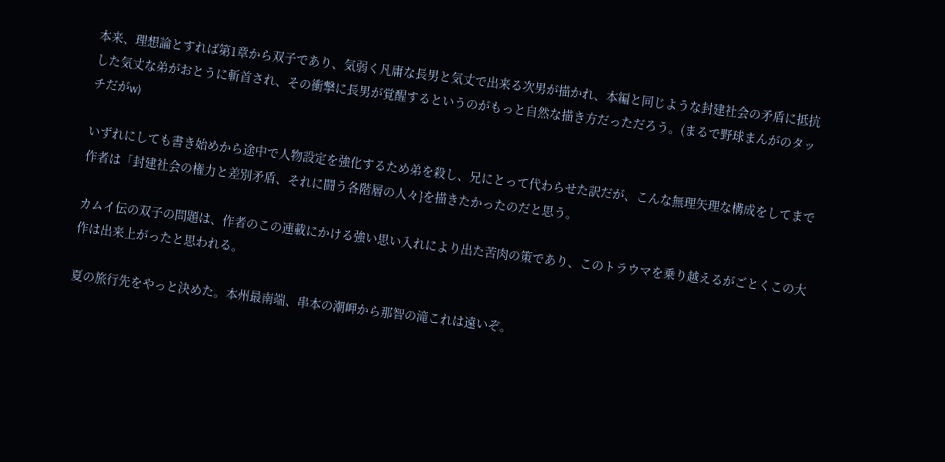本来、理想論とすれば第1章から双子であり、気弱く凡庸な長男と気丈で出来る次男が描かれ、本編と同じような封建社会の矛盾に抵抗した気丈な弟がおとうに斬首され、その衝撃に長男が覚醒するというのがもっと自然な描き方だっただろう。(まるで野球まんがのタッチだがw)

いずれにしても書き始めから途中で人物設定を強化するため弟を殺し、兄にとって代わらせた訳だが、こんな無理矢理な構成をしてまで作者は「封建社会の権力と差別矛盾、それに闘う各階層の人々}を描きたかったのだと思う。

カムイ伝の双子の問題は、作者のこの連載にかける強い思い入れにより出た苦肉の策であり、このトラウマを乗り越えるがごとくこの大作は出来上がったと思われる。

夏の旅行先をやっと決めた。本州最南端、串本の潮岬から那智の滝これは遠いぞ。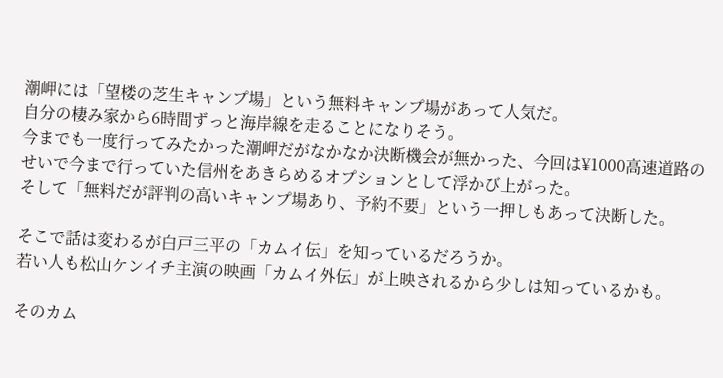潮岬には「望楼の芝生キャンプ場」という無料キャンプ場があって人気だ。
自分の棲み家から6時間ずっと海岸線を走ることになりそう。
今までも一度行ってみたかった潮岬だがなかなか決断機会が無かった、今回は¥1000高速道路のせいで今まで行っていた信州をあきらめるオプションとして浮かび上がった。
そして「無料だが評判の高いキャンプ場あり、予約不要」という一押しもあって決断した。

そこで話は変わるが白戸三平の「カムイ伝」を知っているだろうか。
若い人も松山ケンイチ主演の映画「カムイ外伝」が上映されるから少しは知っているかも。

そのカム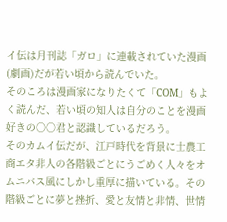イ伝は月刊誌「ガロ」に連載されていた漫画(劇画)だが若い頃から読んでいた。
そのころは漫画家になりたくて「COM」もよく読んだ、若い頃の知人は自分のことを漫画好きの○○君と認識しているだろう。
そのカムイ伝だが、江戸時代を背景に士農工商エタ非人の各階級ごとにうごめく人々をオムニバス風にしかし重厚に描いている。その階級ごとに夢と挫折、愛と友情と非情、世情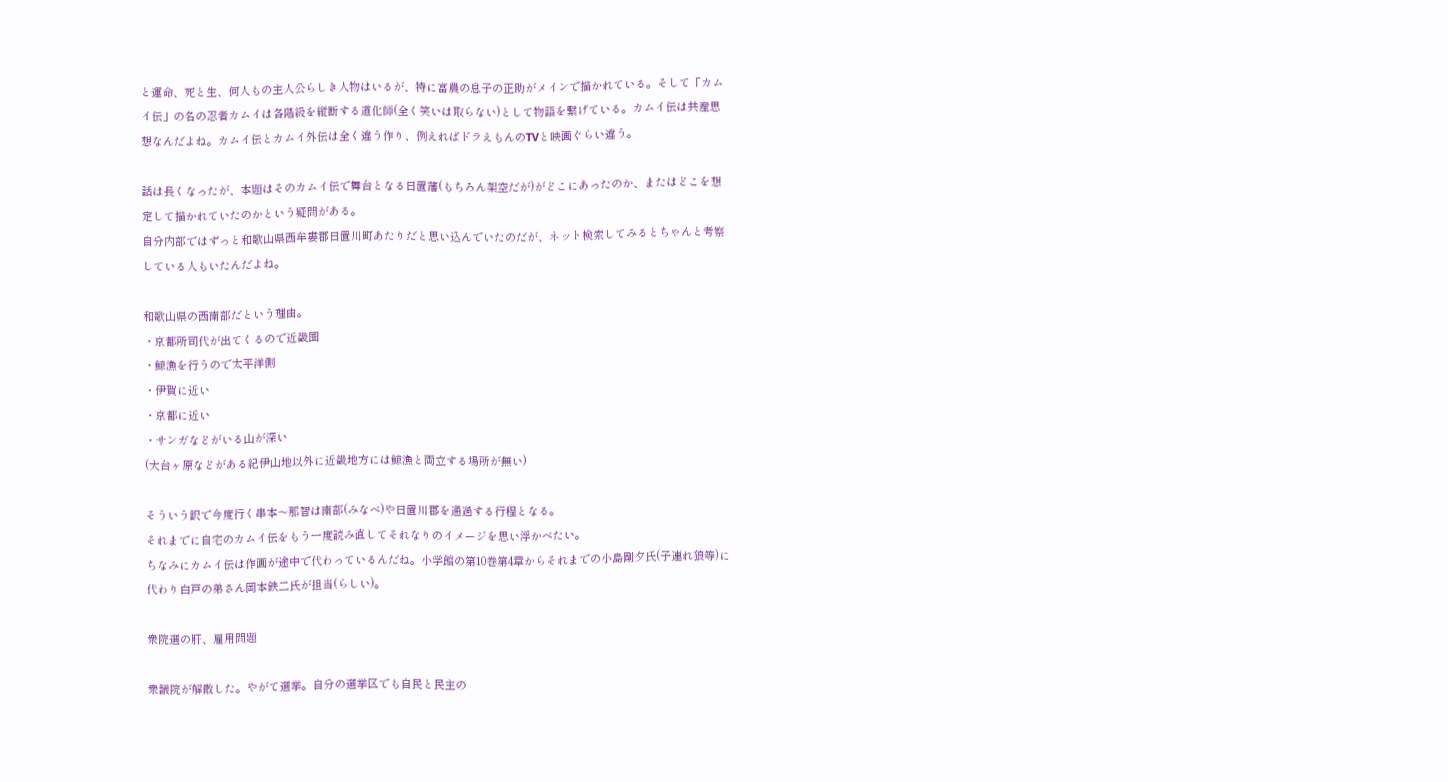と運命、死と生、何人もの主人公らしき人物はいるが、特に富農の息子の正助がメインで描かれている。そして「カムイ伝」の名の忍者カムイは各階級を縦断する道化師(全く笑いは取らない)として物語を繋げている。カムイ伝は共産思想なんだよね。カムイ伝とカムイ外伝は全く違う作り、例えればドラえもんのTVと映画ぐらい違う。

話は長くなったが、本題はそのカムイ伝で舞台となる日置藩(もちろん架空だが)がどこにあったのか、またはどこを想定して描かれていたのかという疑問がある。
自分内部ではずっと和歌山県西牟婁郡日置川町あたりだと思い込んでいたのだが、ネット検索してみるとちゃんと考察している人もいたんだよね。

和歌山県の西南部だという理由。
・京都所司代が出てくるので近畿圏
・鯨漁を行うので太平洋側
・伊賀に近い
・京都に近い
・サンガなどがいる山が深い
(大台ヶ原などがある紀伊山地以外に近畿地方には鯨漁と両立する場所が無い)

そういう訳で今度行く串本〜那智は南部(みなべ)や日置川郡を通過する行程となる。
それまでに自宅のカムイ伝をもう一度読み直してそれなりのイメージを思い浮かべたい。
ちなみにカムイ伝は作画が途中で代わっているんだね。小学館の第10巻第4章からそれまでの小島剛夕氏(子連れ狼等)に代わり白戸の弟さん岡本鉄二氏が担当(らしい)。

衆院選の肝、雇用問題

衆議院が解散した。やがて選挙。自分の選挙区でも自民と民主の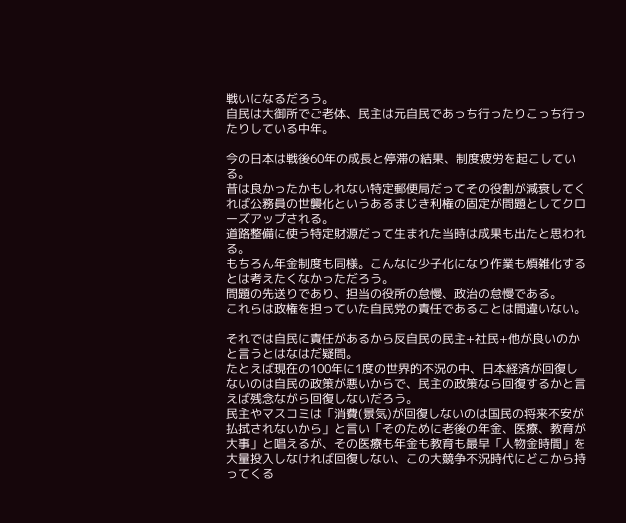戦いになるだろう。
自民は大御所でご老体、民主は元自民であっち行ったりこっち行ったりしている中年。

今の日本は戦後60年の成長と停滞の結果、制度疲労を起こしている。
昔は良かったかもしれない特定郵便局だってその役割が減衰してくれば公務員の世襲化というあるまじき利権の固定が問題としてクローズアップされる。
道路整備に使う特定財源だって生まれた当時は成果も出たと思われる。
もちろん年金制度も同様。こんなに少子化になり作業も煩雑化するとは考えたくなかっただろう。
問題の先送りであり、担当の役所の怠慢、政治の怠慢である。
これらは政権を担っていた自民党の責任であることは間違いない。

それでは自民に責任があるから反自民の民主+社民+他が良いのかと言うとはなはだ疑問。
たとえば現在の100年に1度の世界的不況の中、日本経済が回復しないのは自民の政策が悪いからで、民主の政策なら回復するかと言えば残念ながら回復しないだろう。
民主やマスコミは「消費(景気)が回復しないのは国民の将来不安が払拭されないから」と言い「そのために老後の年金、医療、教育が大事」と唱えるが、その医療も年金も教育も最早「人物金時間」を大量投入しなければ回復しない、この大競争不況時代にどこから持ってくる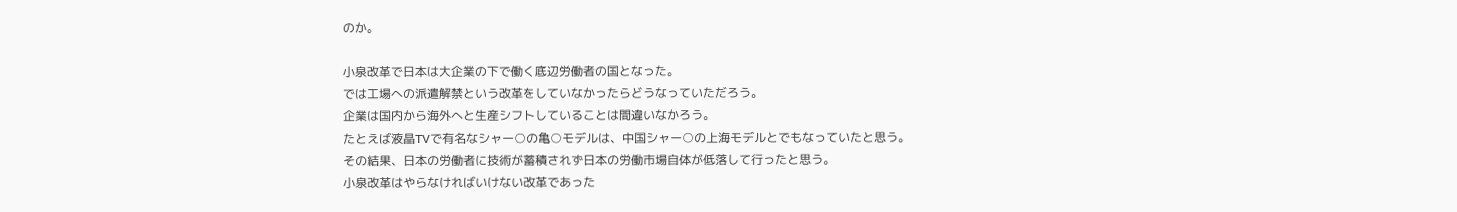のか。

小泉改革で日本は大企業の下で働く底辺労働者の国となった。
では工場への派遣解禁という改革をしていなかったらどうなっていただろう。
企業は国内から海外へと生産シフトしていることは間違いなかろう。
たとえば液晶TVで有名なシャー○の亀○モデルは、中国シャー○の上海モデルとでもなっていたと思う。
その結果、日本の労働者に技術が蓄積されず日本の労働市場自体が低落して行ったと思う。
小泉改革はやらなければいけない改革であった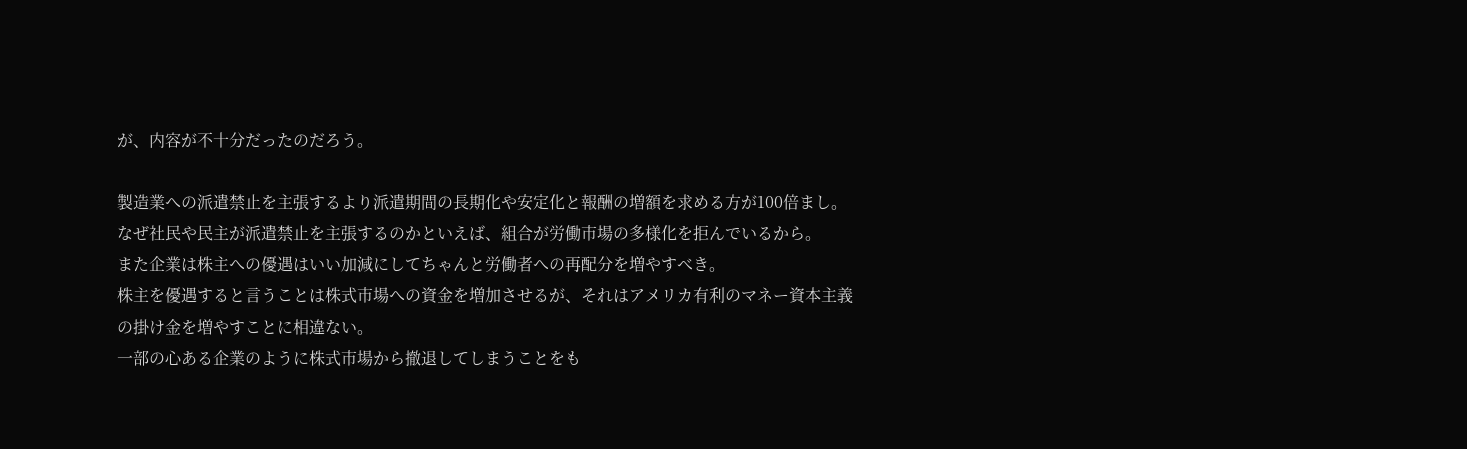が、内容が不十分だったのだろう。

製造業への派遣禁止を主張するより派遣期間の長期化や安定化と報酬の増額を求める方が100倍まし。
なぜ社民や民主が派遣禁止を主張するのかといえば、組合が労働市場の多様化を拒んでいるから。
また企業は株主への優遇はいい加減にしてちゃんと労働者への再配分を増やすべき。
株主を優遇すると言うことは株式市場への資金を増加させるが、それはアメリカ有利のマネー資本主義の掛け金を増やすことに相違ない。
一部の心ある企業のように株式市場から撤退してしまうことをも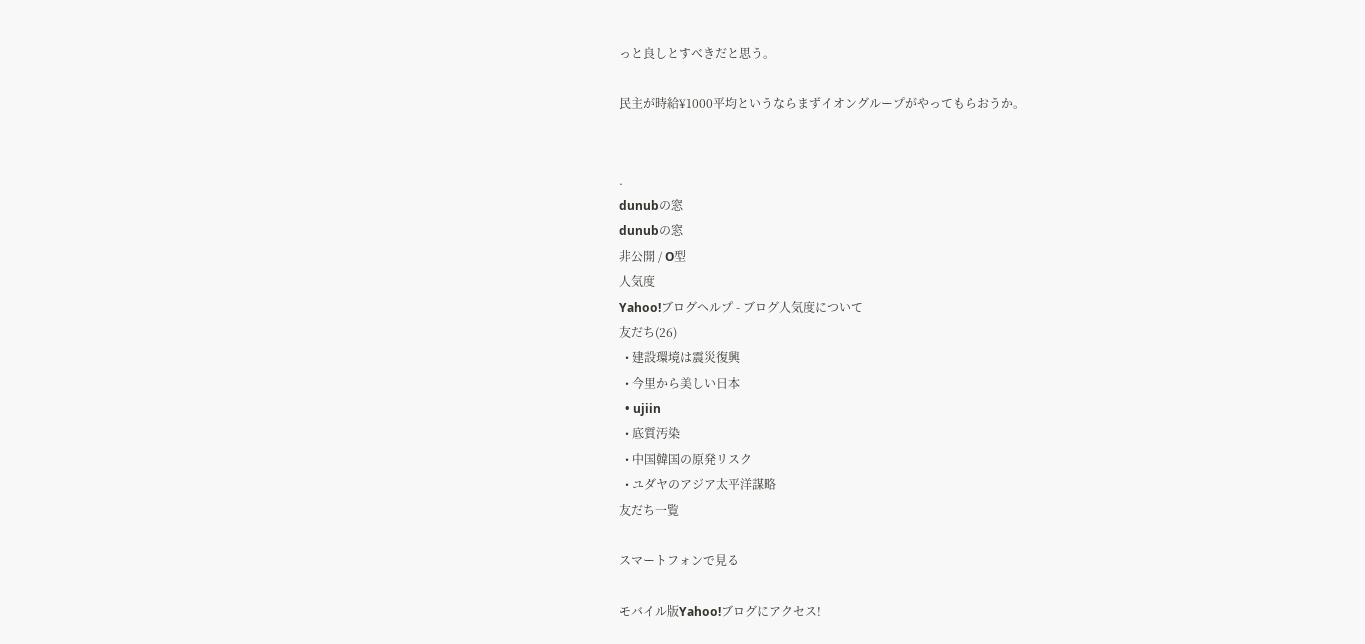っと良しとすべきだと思う。

民主が時給¥1000平均というならまずイオングループがやってもらおうか。


.
dunubの窓
dunubの窓
非公開 / O型
人気度
Yahoo!ブログヘルプ - ブログ人気度について
友だち(26)
  • 建設環境は震災復興
  • 今里から美しい日本
  • ujiin
  • 底質汚染
  • 中国韓国の原発リスク
  • ユダヤのアジア太平洋謀略
友だち一覧

スマートフォンで見る

モバイル版Yahoo!ブログにアクセス!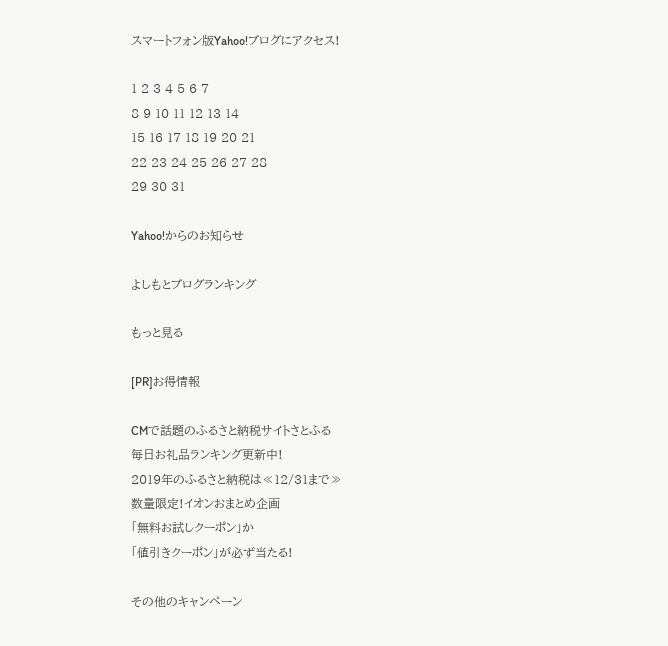スマートフォン版Yahoo!ブログにアクセス!

1 2 3 4 5 6 7
8 9 10 11 12 13 14
15 16 17 18 19 20 21
22 23 24 25 26 27 28
29 30 31

Yahoo!からのお知らせ

よしもとブログランキング

もっと見る

[PR]お得情報

CMで話題のふるさと納税サイトさとふる
毎日お礼品ランキング更新中!
2019年のふるさと納税は≪12/31まで≫
数量限定!イオンおまとめ企画
「無料お試しクーポン」か
「値引きクーポン」が必ず当たる!

その他のキャンペーン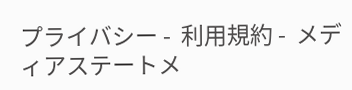プライバシー -  利用規約 -  メディアステートメ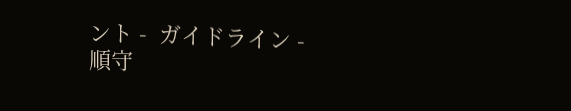ント -  ガイドライン -  順守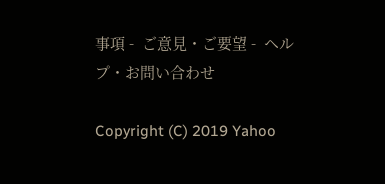事項 -  ご意見・ご要望 -  ヘルプ・お問い合わせ

Copyright (C) 2019 Yahoo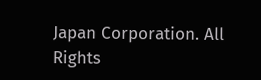Japan Corporation. All Rights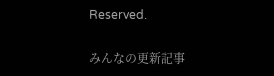Reserved.

みんなの更新記事